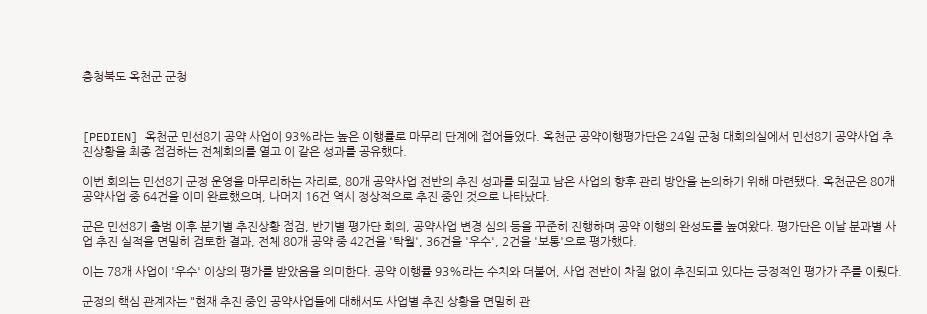충청북도 옥천군 군청



[PEDIEN] 옥천군 민선8기 공약 사업이 93%라는 높은 이행률로 마무리 단계에 접어들었다. 옥천군 공약이행평가단은 24일 군청 대회의실에서 민선8기 공약사업 추진상황을 최종 점검하는 전체회의를 열고 이 같은 성과를 공유했다.

이번 회의는 민선8기 군정 운영을 마무리하는 자리로, 80개 공약사업 전반의 추진 성과를 되짚고 남은 사업의 향후 관리 방안을 논의하기 위해 마련됐다. 옥천군은 80개 공약사업 중 64건을 이미 완료했으며, 나머지 16건 역시 정상적으로 추진 중인 것으로 나타났다.

군은 민선8기 출범 이후 분기별 추진상황 점검, 반기별 평가단 회의, 공약사업 변경 심의 등을 꾸준히 진행하며 공약 이행의 완성도를 높여왔다. 평가단은 이날 분과별 사업 추진 실적을 면밀히 검토한 결과, 전체 80개 공약 중 42건을 '탁월', 36건을 '우수', 2건을 '보통'으로 평가했다.

이는 78개 사업이 '우수' 이상의 평가를 받았음을 의미한다. 공약 이행률 93%라는 수치와 더불어, 사업 전반이 차질 없이 추진되고 있다는 긍정적인 평가가 주를 이뤘다.

군정의 핵심 관계자는 "현재 추진 중인 공약사업들에 대해서도 사업별 추진 상황을 면밀히 관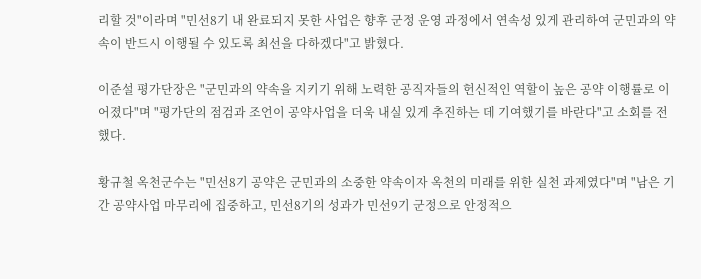리할 것"이라며 "민선8기 내 완료되지 못한 사업은 향후 군정 운영 과정에서 연속성 있게 관리하여 군민과의 약속이 반드시 이행될 수 있도록 최선을 다하겠다"고 밝혔다.

이준설 평가단장은 "군민과의 약속을 지키기 위해 노력한 공직자들의 헌신적인 역할이 높은 공약 이행률로 이어졌다"며 "평가단의 점검과 조언이 공약사업을 더욱 내실 있게 추진하는 데 기여했기를 바란다"고 소회를 전했다.

황규철 옥천군수는 "민선8기 공약은 군민과의 소중한 약속이자 옥천의 미래를 위한 실천 과제였다"며 "남은 기간 공약사업 마무리에 집중하고, 민선8기의 성과가 민선9기 군정으로 안정적으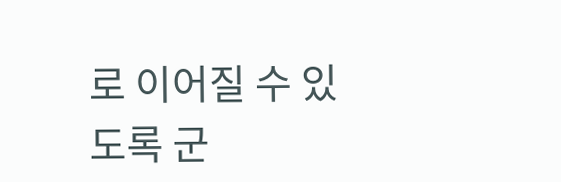로 이어질 수 있도록 군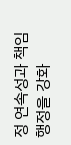정 연속성과 책임행정을 강화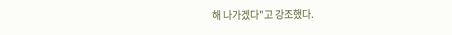해 나가겠다"고 강조했다.